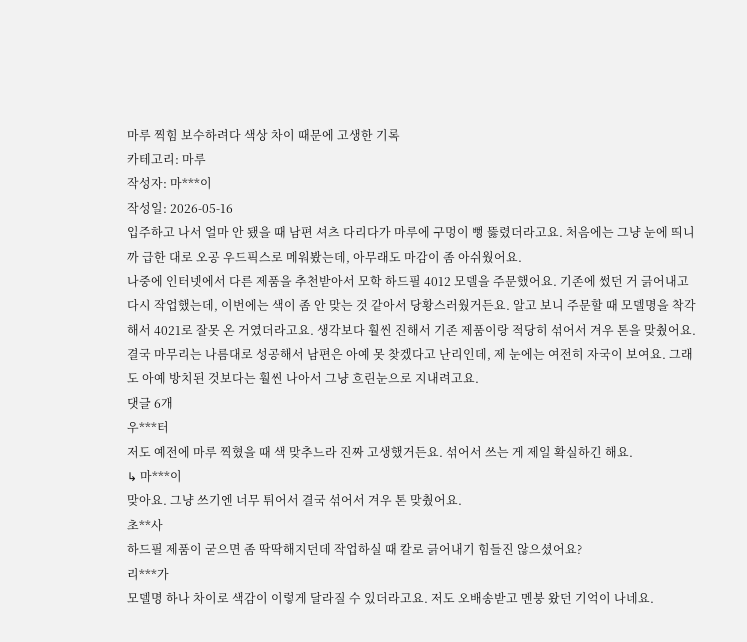마루 찍힘 보수하려다 색상 차이 때문에 고생한 기록
카테고리: 마루
작성자: 마***이
작성일: 2026-05-16
입주하고 나서 얼마 안 됐을 때 남편 셔츠 다리다가 마루에 구멍이 뻥 뚫렸더라고요. 처음에는 그냥 눈에 띄니까 급한 대로 오공 우드픽스로 메워봤는데, 아무래도 마감이 좀 아쉬웠어요.
나중에 인터넷에서 다른 제품을 추천받아서 모학 하드필 4012 모델을 주문했어요. 기존에 썼던 거 긁어내고 다시 작업했는데, 이번에는 색이 좀 안 맞는 것 같아서 당황스러웠거든요. 알고 보니 주문할 때 모델명을 착각해서 4021로 잘못 온 거였더라고요. 생각보다 훨씬 진해서 기존 제품이랑 적당히 섞어서 겨우 톤을 맞췄어요.
결국 마무리는 나름대로 성공해서 남편은 아예 못 찾겠다고 난리인데, 제 눈에는 여전히 자국이 보여요. 그래도 아예 방치된 것보다는 훨씬 나아서 그냥 흐린눈으로 지내려고요.
댓글 6개
우***터
저도 예전에 마루 찍혔을 때 색 맞추느라 진짜 고생했거든요. 섞어서 쓰는 게 제일 확실하긴 해요.
↳ 마***이
맞아요. 그냥 쓰기엔 너무 튀어서 결국 섞어서 겨우 톤 맞췄어요.
초**사
하드필 제품이 굳으면 좀 딱딱해지던데 작업하실 때 칼로 긁어내기 힘들진 않으셨어요?
리***가
모델명 하나 차이로 색감이 이렇게 달라질 수 있더라고요. 저도 오배송받고 멘붕 왔던 기억이 나네요.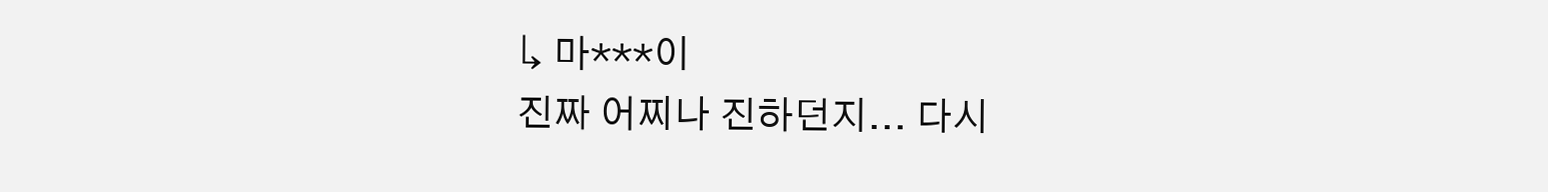↳ 마***이
진짜 어찌나 진하던지... 다시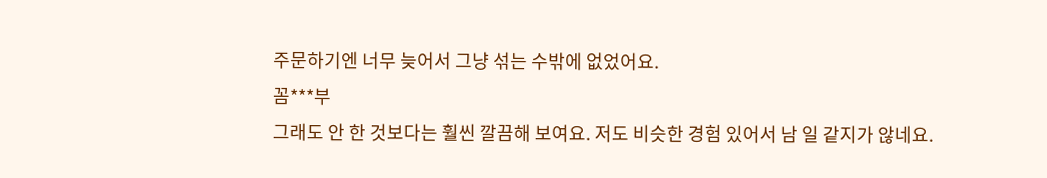주문하기엔 너무 늦어서 그냥 섞는 수밖에 없었어요.
꼼***부
그래도 안 한 것보다는 훨씬 깔끔해 보여요. 저도 비슷한 경험 있어서 남 일 같지가 않네요.